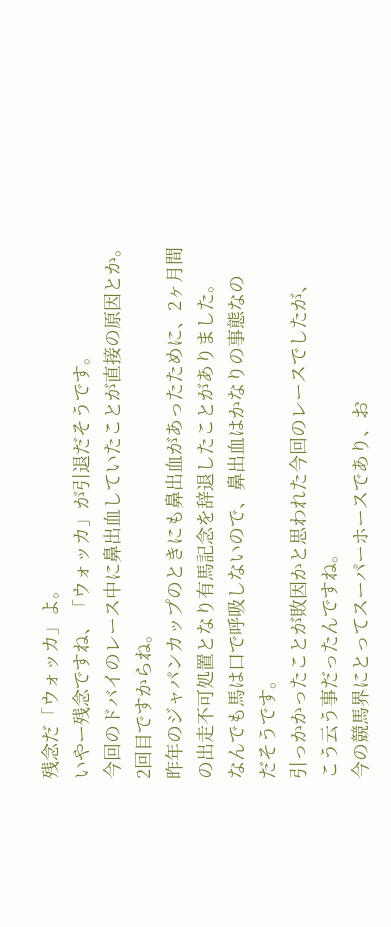残念だ「ウォッカ」よ。
いやー残念ですね、「ウォッカ」が引退だそうです。
今回のドバイのレース中に鼻出血していたことが直接の原因とか。
2回目ですからね。
昨年のジャパンカップのときにも鼻出血があったために、2ヶ月間
の出走不可処置となり有馬記念を辞退したことがありました。
なんでも馬は口で呼吸しないので、鼻出血はかなりの事態なの
だそうです。
引っかかったことが敗因かと思われた今回のレースでしたが、
こう云う事だったんですね。
今の競馬界にとってスーパーホースであり、お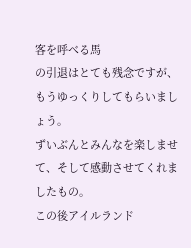客を呼べる馬
の引退はとても残念ですが、もうゆっくりしてもらいましょう。
ずいぶんとみんなを楽しませて、そして感動させてくれましたもの。
この後アイルランド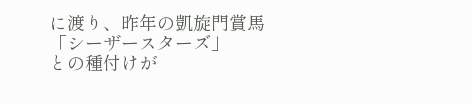に渡り、昨年の凱旋門賞馬「シーザースターズ」
との種付けが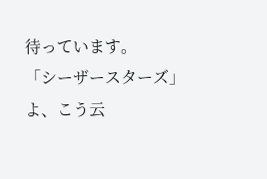待っています。
「シーザースターズ」よ、こう云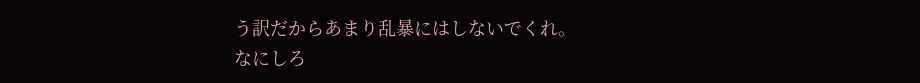う訳だからあまり乱暴にはしないでくれ。
なにしろ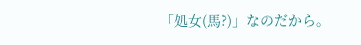「処女(馬?)」なのだから。